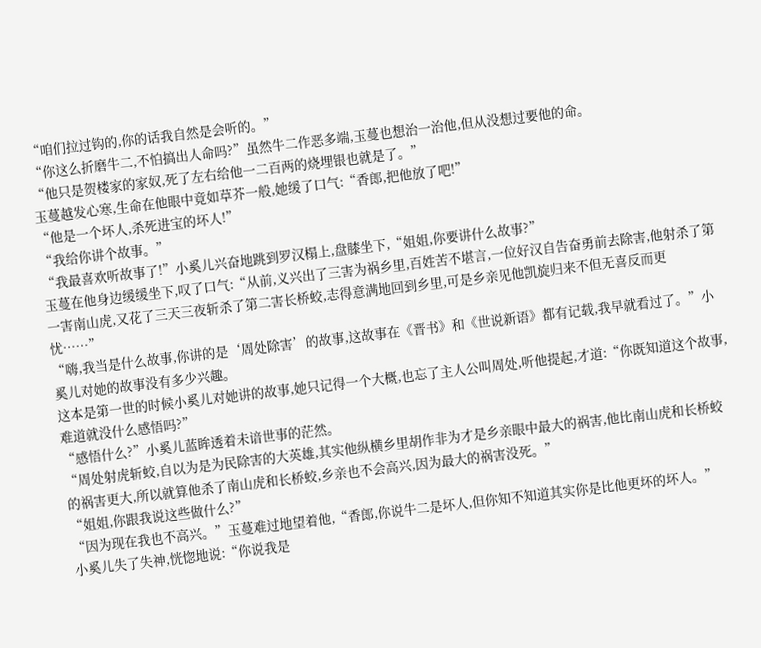“咱们拉过钩的,你的话我自然是会听的。”
“你这么折磨牛二,不怕搞出人命吗?”虽然牛二作恶多端,玉蔓也想治一治他,但从没想过要他的命。
“他只是贺楼家的家奴,死了左右给他一二百两的烧埋银也就是了。”
玉蔓越发心寒,生命在他眼中竟如草芥一般,她缓了口气:“香郎,把他放了吧!”
“他是一个坏人,杀死进宝的坏人!”
“我给你讲个故事。”
“我最喜欢听故事了!”小奚儿兴奋地跳到罗汉榻上,盘膝坐下,“姐姐,你要讲什么故事?”
玉蔓在他身边缓缓坐下,叹了口气:“从前,义兴出了三害为祸乡里,百姓苦不堪言,一位好汉自告奋勇前去除害,他射杀了第一害南山虎,又花了三天三夜斩杀了第二害长桥蛟,志得意满地回到乡里,可是乡亲见他凯旋归来不但无喜反而更忧……”
“嗨,我当是什么故事,你讲的是‘周处除害’的故事,这故事在《晋书》和《世说新语》都有记载,我早就看过了。”小奚儿对她的故事没有多少兴趣。
这本是第一世的时候小奚儿对她讲的故事,她只记得一个大概,也忘了主人公叫周处,听他提起,才道:“你既知道这个故事,难道就没什么感悟吗?”
“感悟什么?”小奚儿蓝眸透着未谙世事的茫然。
“周处射虎斩蛟,自以为是为民除害的大英雄,其实他纵横乡里胡作非为才是乡亲眼中最大的祸害,他比南山虎和长桥蛟的祸害更大,所以就算他杀了南山虎和长桥蛟,乡亲也不会高兴,因为最大的祸害没死。”
“姐姐,你跟我说这些做什么?”
“因为现在我也不高兴。”玉蔓难过地望着他,“香郎,你说牛二是坏人,但你知不知道其实你是比他更坏的坏人。”
小奚儿失了失神,恍惚地说:“你说我是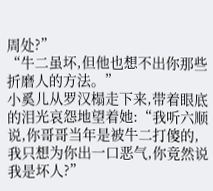周处?”
“牛二虽坏,但他也想不出你那些折磨人的方法。”
小奚儿从罗汉榻走下来,带着眼底的泪光哀怨地望着她:“我听六顺说,你哥哥当年是被牛二打傻的,我只想为你出一口恶气,你竟然说我是坏人?”